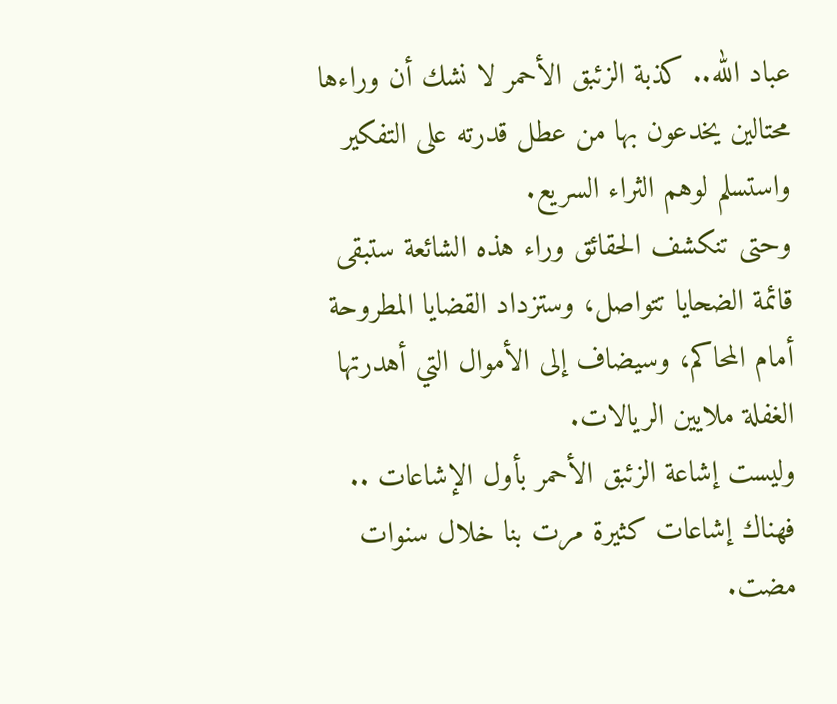عباد الله.. كذبة الزئبق الأحمر لا نشك أن وراءها محتالين يخدعون بها من عطل قدرته على التفكير واستسلم لوهم الثراء السريع.
وحتى تنكشف الحقائق وراء هذه الشائعة ستبقى قائمة الضحايا تتواصل، وستزداد القضايا المطروحة أمام المحاكم، وسيضاف إلى الأموال التي أهدرتها الغفلة ملايين الريالات.
وليست إشاعة الزئبق الأحمر بأول الإشاعات .. فهناك إشاعات كثيرة مرت بنا خلال سنوات مضت.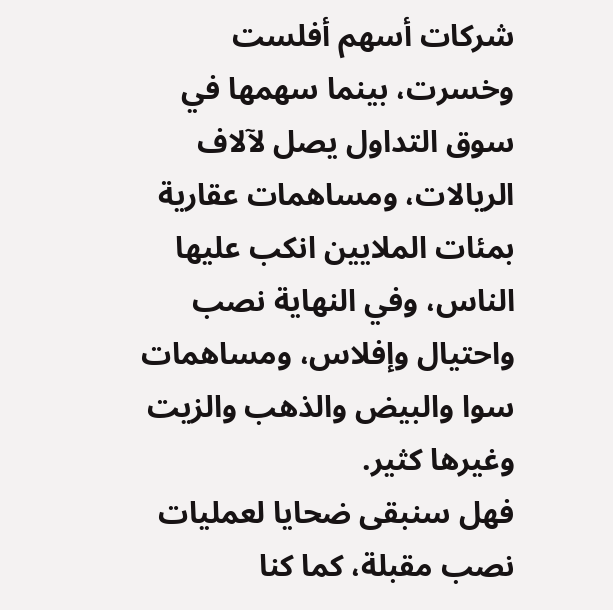شركات أسهم أفلست وخسرت، بينما سهمها في سوق التداول يصل لآلاف الريالات، ومساهمات عقارية بمئات الملايين انكب عليها الناس، وفي النهاية نصب واحتيال وإفلاس، ومساهمات سوا والبيض والذهب والزيت وغيرها كثير.
فهل سنبقى ضحايا لعمليات نصب مقبلة، كما كنا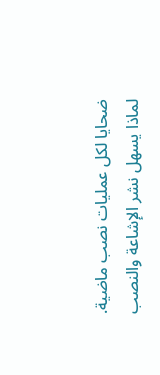ضحايا لكل عمليات نصب ماضية.
لماذا يسهل نشر الإشاعة والنصب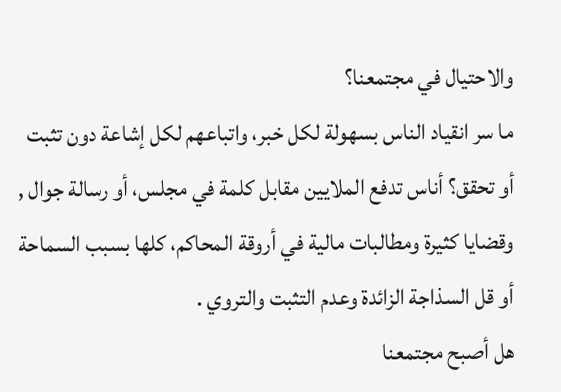والاحتيال في مجتمعنا؟
ما سر انقياد الناس بسهولة لكل خبر، واتباعهم لكل إشاعة دون تثبت أو تحقق؟ أناس تدفع الملايين مقابل كلمة في مجلس، أو رسالة جوال , وقضايا كثيرة ومطالبات مالية في أروقة المحاكم، كلها بسبب السماحة أو قل السذاجة الزائدة وعدم التثبت والتروي .
هل أصبح مجتمعنا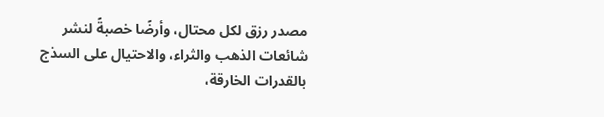مصدر رزق لكل محتال، وأرضًا خصبةً لنشر شائعات الذهب والثراء، والاحتيال على السذج بالقدرات الخارقة،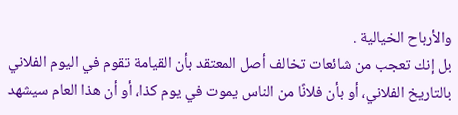والأرباح الخيالية .
بل إنك تعجب من شائعات تخالف أصل المعتقد بأن القيامة تقوم في اليوم الفلاني بالتاريخ الفلاني، أو بأن فلانًا من الناس يموت في يوم كذا، أو أن هذا العام سيشهد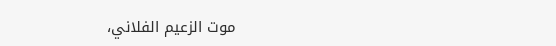موت الزعيم الفلاني،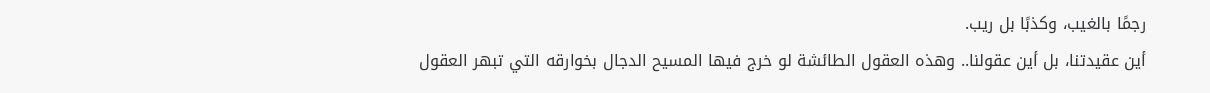رجمًا بالغيب، وكذبًا بل ريب.
أين عقيدتنا، بل أين عقولنا.. وهذه العقول الطائشة لو خرج فيها المسيح الدجال بخوارقه التي تبهر العقول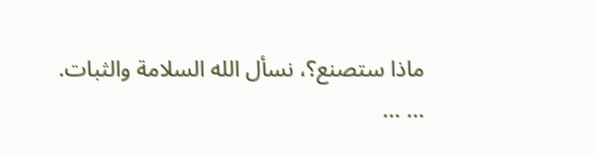ماذا ستصنع؟، نسأل الله السلامة والثبات.
... ...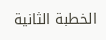الخطبة الثانية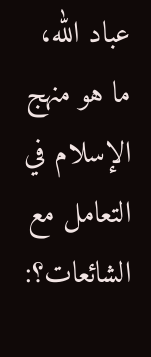عباد الله، ما هو منهج الإسلام في التعامل مع الشائعات؟: